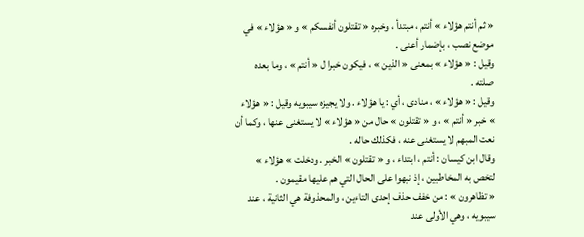« ثم أنتم هؤلاء » أنتم ، مبتدأ ، وخبره « تقتلون أنفسكم » و « هؤلاء » في موضع نصب ، بإضمار أعنى .
وقيل : « هؤلاء » بمعنى « الذين » ، فيكون خبرا ل « أنتم » ، وما بعده صلته .
وقيل : « هؤلاء » ، منادى ، أي : يا هؤلاء . ولا يجيزه سيبويه وقيل : « هؤلاء » خبر « أنتم » ، و « تقتلون » حال من « هؤلاء » لا يستغنى عنها ، وكما أن نعت المبهم لا يستغنى عنه ، فكذلك حاله .
وقال ابن كيسان : أنتم ، ابتداء ، و « تقتلون » الخبر . ودخلت » هؤلاء » لتخص به المخاطبين ، إذ نبهوا على الحال التي هم عليها مقيمون .
« تظاهرون » : من خفف حذف إحدى التاءين ، والمحذوفة هي الثانية ، عند سيبويه ، وهي الأولى عند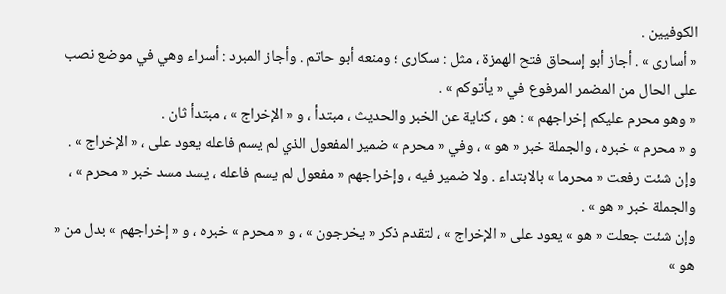الكوفيين .
« أسارى » . أجاز أبو إسحاق فتح الهمزة ، مثل : سكارى ؛ ومنعه أبو حاتم . وأجاز المبرد : أسراء وهي في موضع نصب على الحال من المضمر المرفوع في « يأتوكم » .
« وهو محرم عليكم إخراجهم » : هو ، كناية عن الخبر والحديث ، مبتدأ ، و « الإخراج » ، مبتدأ ثان .
و « محرم » خبره ، والجملة خبر « هو » ، وفي « محرم » ضمير المفعول الذي لم يسم فاعله يعود على ، « الإخراج » .
وإن شئت رفعت « محرما » بالابتداء . ولا ضمير فيه ، وإخراجهم « مفعول لم يسم فاعله ، يسد مسد خبر « محرم » ، والجملة خبر « هو » .
وإن شئت جعلت « هو » يعود على « الإخراج » ، لتقدم ذكر « يخرجون » ، و « محرم » خبره ، و « إخراجهم » بدل من « هو »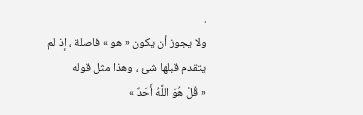.
ولا يجوز أن يكون « هو » فاصلة ، إذ لم يتقدم قبلها شئ ، وهذا مثل قوله
« قُلْ هُوَ اللَّهُ أَحَدٌ »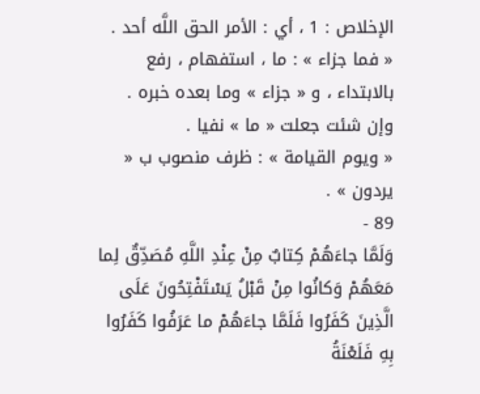الإخلاص : 1 ، أي : الأمر الحق اللَّه أحد .
« فما جزاء » : ما ، استفهام ، رفع بالابتداء ، و « جزاء » وما بعده خبره .
وإن شئت جعلت « ما » نفيا .
« ويوم القيامة » : ظرف منصوب ب « يردون » .
89 -
وَلَمَّا جاءَهُمْ كِتابٌ مِنْ عِنْدِ اللَّهِ مُصَدِّقٌ لِما مَعَهُمْ وَكانُوا مِنْ قَبْلُ يَسْتَفْتِحُونَ عَلَى الَّذِينَ كَفَرُوا فَلَمَّا جاءَهُمْ ما عَرَفُوا كَفَرُوا بِهِ فَلَعْنَةُ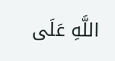اللَّهِ عَلَى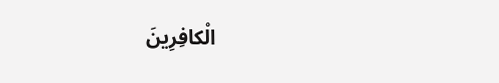الْكافِرِينَ